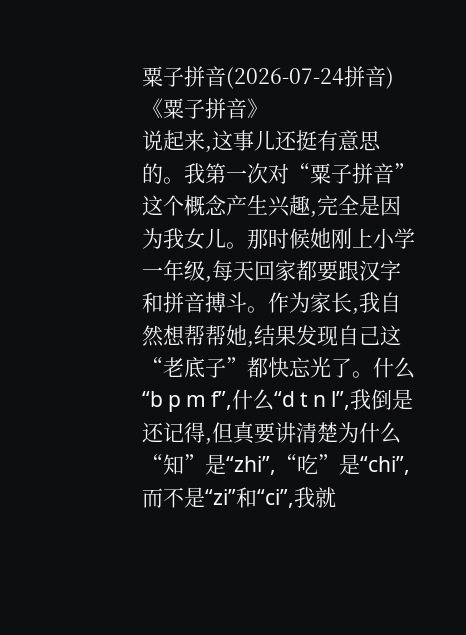粟子拼音(2026-07-24拼音)
《粟子拼音》
说起来,这事儿还挺有意思的。我第一次对“粟子拼音”这个概念产生兴趣,完全是因为我女儿。那时候她刚上小学一年级,每天回家都要跟汉字和拼音搏斗。作为家长,我自然想帮帮她,结果发现自己这“老底子”都快忘光了。什么“b p m f”,什么“d t n l”,我倒是还记得,但真要讲清楚为什么“知”是“zhi”,“吃”是“chi”,而不是“zi”和“ci”,我就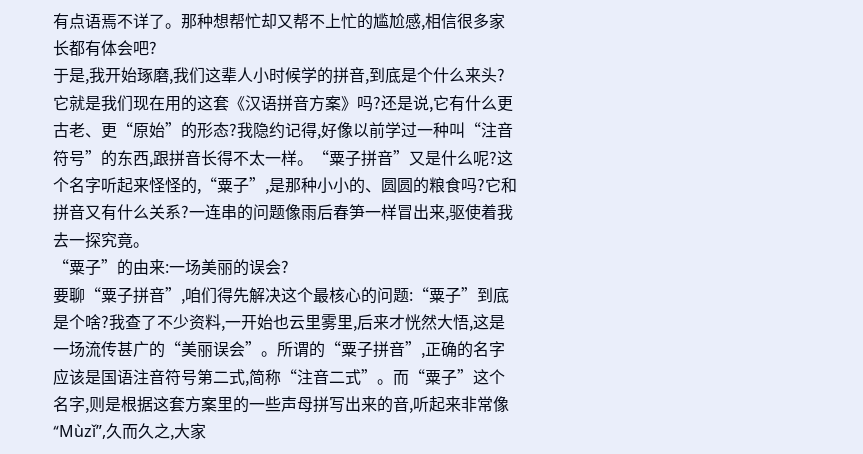有点语焉不详了。那种想帮忙却又帮不上忙的尴尬感,相信很多家长都有体会吧?
于是,我开始琢磨,我们这辈人小时候学的拼音,到底是个什么来头?它就是我们现在用的这套《汉语拼音方案》吗?还是说,它有什么更古老、更“原始”的形态?我隐约记得,好像以前学过一种叫“注音符号”的东西,跟拼音长得不太一样。“粟子拼音”又是什么呢?这个名字听起来怪怪的,“粟子”,是那种小小的、圆圆的粮食吗?它和拼音又有什么关系?一连串的问题像雨后春笋一样冒出来,驱使着我去一探究竟。
“粟子”的由来:一场美丽的误会?
要聊“粟子拼音”,咱们得先解决这个最核心的问题:“粟子”到底是个啥?我查了不少资料,一开始也云里雾里,后来才恍然大悟,这是一场流传甚广的“美丽误会”。所谓的“粟子拼音”,正确的名字应该是国语注音符号第二式,简称“注音二式”。而“粟子”这个名字,则是根据这套方案里的一些声母拼写出来的音,听起来非常像“Mùzǐ”,久而久之,大家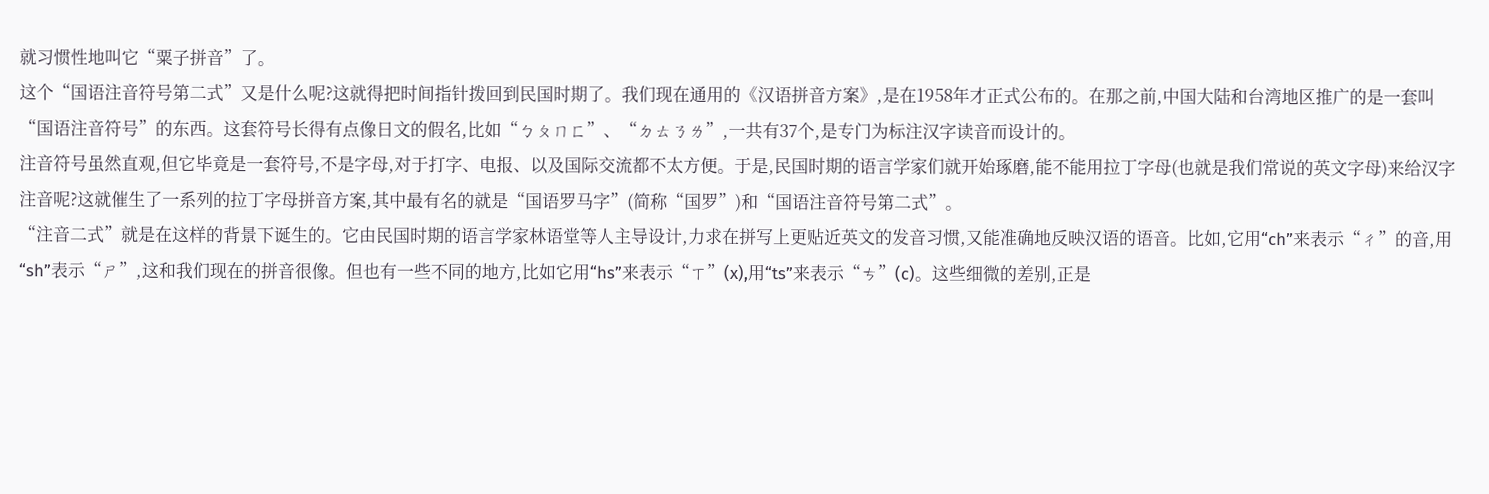就习惯性地叫它“粟子拼音”了。
这个“国语注音符号第二式”又是什么呢?这就得把时间指针拨回到民国时期了。我们现在通用的《汉语拼音方案》,是在1958年才正式公布的。在那之前,中国大陆和台湾地区推广的是一套叫“国语注音符号”的东西。这套符号长得有点像日文的假名,比如“ㄅㄆㄇㄈ”、“ㄉㄊㄋㄌ”,一共有37个,是专门为标注汉字读音而设计的。
注音符号虽然直观,但它毕竟是一套符号,不是字母,对于打字、电报、以及国际交流都不太方便。于是,民国时期的语言学家们就开始琢磨,能不能用拉丁字母(也就是我们常说的英文字母)来给汉字注音呢?这就催生了一系列的拉丁字母拼音方案,其中最有名的就是“国语罗马字”(简称“国罗”)和“国语注音符号第二式”。
“注音二式”就是在这样的背景下诞生的。它由民国时期的语言学家林语堂等人主导设计,力求在拼写上更贴近英文的发音习惯,又能准确地反映汉语的语音。比如,它用“ch”来表示“ㄔ”的音,用“sh”表示“ㄕ”,这和我们现在的拼音很像。但也有一些不同的地方,比如它用“hs”来表示“ㄒ”(x),用“ts”来表示“ㄘ”(c)。这些细微的差别,正是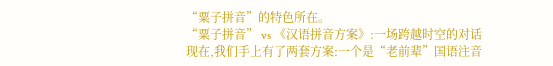“粟子拼音”的特色所在。
“粟子拼音” vs 《汉语拼音方案》:一场跨越时空的对话
现在,我们手上有了两套方案:一个是“老前辈”国语注音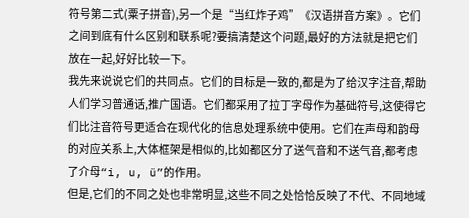符号第二式(粟子拼音),另一个是“当红炸子鸡”《汉语拼音方案》。它们之间到底有什么区别和联系呢?要搞清楚这个问题,最好的方法就是把它们放在一起,好好比较一下。
我先来说说它们的共同点。它们的目标是一致的,都是为了给汉字注音,帮助人们学习普通话,推广国语。它们都采用了拉丁字母作为基础符号,这使得它们比注音符号更适合在现代化的信息处理系统中使用。它们在声母和韵母的对应关系上,大体框架是相似的,比如都区分了送气音和不送气音,都考虑了介母“i, u, ü”的作用。
但是,它们的不同之处也非常明显,这些不同之处恰恰反映了不代、不同地域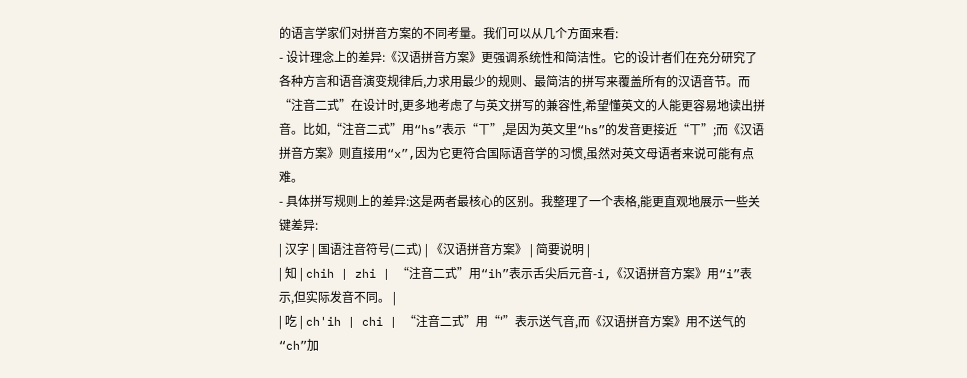的语言学家们对拼音方案的不同考量。我们可以从几个方面来看:
- 设计理念上的差异:《汉语拼音方案》更强调系统性和简洁性。它的设计者们在充分研究了各种方言和语音演变规律后,力求用最少的规则、最简洁的拼写来覆盖所有的汉语音节。而“注音二式”在设计时,更多地考虑了与英文拼写的兼容性,希望懂英文的人能更容易地读出拼音。比如,“注音二式”用“hs”表示“ㄒ”,是因为英文里“hs”的发音更接近“ㄒ”;而《汉语拼音方案》则直接用“x”,因为它更符合国际语音学的习惯,虽然对英文母语者来说可能有点难。
- 具体拼写规则上的差异:这是两者最核心的区别。我整理了一个表格,能更直观地展示一些关键差异:
| 汉字 | 国语注音符号(二式) | 《汉语拼音方案》 | 简要说明 |
| 知 | chih | zhi | “注音二式”用“ih”表示舌尖后元音-i,《汉语拼音方案》用“i”表示,但实际发音不同。 |
| 吃 | ch'ih | chi | “注音二式”用“'”表示送气音,而《汉语拼音方案》用不送气的“ch”加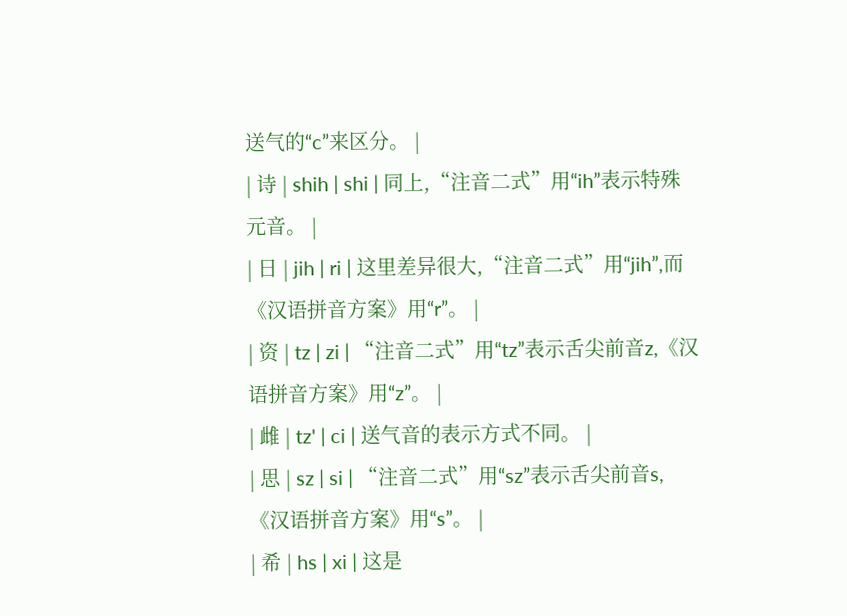送气的“c”来区分。 |
| 诗 | shih | shi | 同上,“注音二式”用“ih”表示特殊元音。 |
| 日 | jih | ri | 这里差异很大,“注音二式”用“jih”,而《汉语拼音方案》用“r”。 |
| 资 | tz | zi | “注音二式”用“tz”表示舌尖前音z,《汉语拼音方案》用“z”。 |
| 雌 | tz' | ci | 送气音的表示方式不同。 |
| 思 | sz | si | “注音二式”用“sz”表示舌尖前音s,《汉语拼音方案》用“s”。 |
| 希 | hs | xi | 这是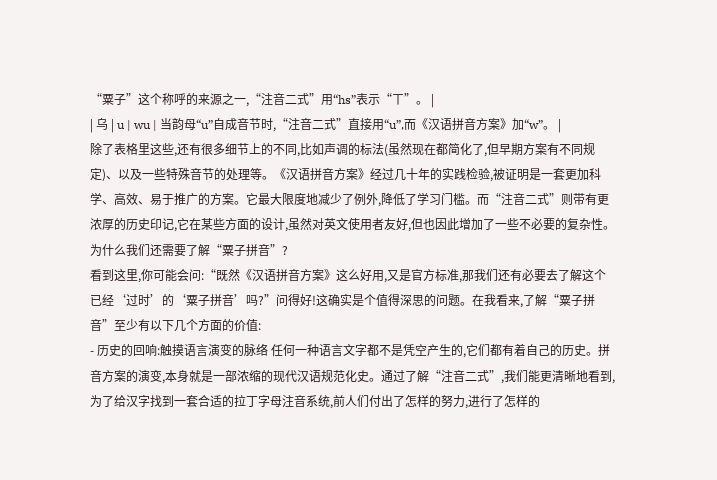“粟子”这个称呼的来源之一,“注音二式”用“hs”表示“ㄒ”。 |
| 乌 | u | wu | 当韵母“u”自成音节时,“注音二式”直接用“u”,而《汉语拼音方案》加“w”。 |
除了表格里这些,还有很多细节上的不同,比如声调的标法(虽然现在都简化了,但早期方案有不同规定)、以及一些特殊音节的处理等。《汉语拼音方案》经过几十年的实践检验,被证明是一套更加科学、高效、易于推广的方案。它最大限度地减少了例外,降低了学习门槛。而“注音二式”则带有更浓厚的历史印记,它在某些方面的设计,虽然对英文使用者友好,但也因此增加了一些不必要的复杂性。
为什么我们还需要了解“粟子拼音”?
看到这里,你可能会问:“既然《汉语拼音方案》这么好用,又是官方标准,那我们还有必要去了解这个已经‘过时’的‘粟子拼音’吗?”问得好!这确实是个值得深思的问题。在我看来,了解“粟子拼音”至少有以下几个方面的价值:
- 历史的回响:触摸语言演变的脉络 任何一种语言文字都不是凭空产生的,它们都有着自己的历史。拼音方案的演变,本身就是一部浓缩的现代汉语规范化史。通过了解“注音二式”,我们能更清晰地看到,为了给汉字找到一套合适的拉丁字母注音系统,前人们付出了怎样的努力,进行了怎样的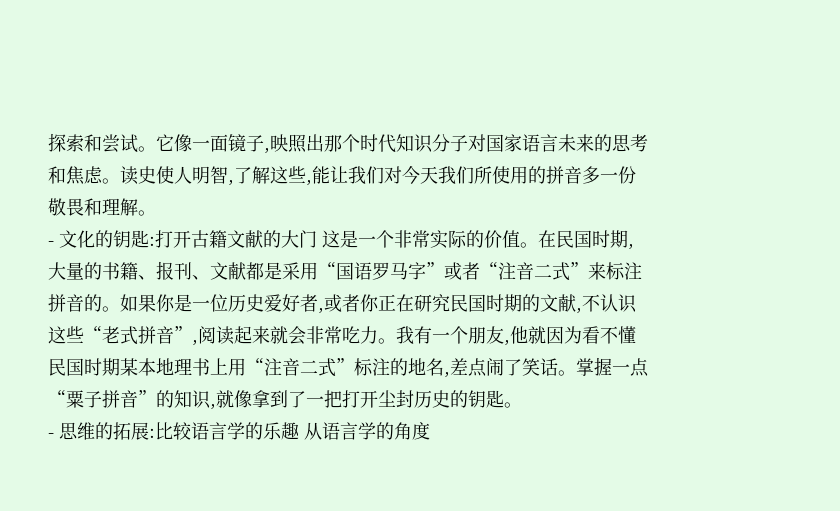探索和尝试。它像一面镜子,映照出那个时代知识分子对国家语言未来的思考和焦虑。读史使人明智,了解这些,能让我们对今天我们所使用的拼音多一份敬畏和理解。
- 文化的钥匙:打开古籍文献的大门 这是一个非常实际的价值。在民国时期,大量的书籍、报刊、文献都是采用“国语罗马字”或者“注音二式”来标注拼音的。如果你是一位历史爱好者,或者你正在研究民国时期的文献,不认识这些“老式拼音”,阅读起来就会非常吃力。我有一个朋友,他就因为看不懂民国时期某本地理书上用“注音二式”标注的地名,差点闹了笑话。掌握一点“粟子拼音”的知识,就像拿到了一把打开尘封历史的钥匙。
- 思维的拓展:比较语言学的乐趣 从语言学的角度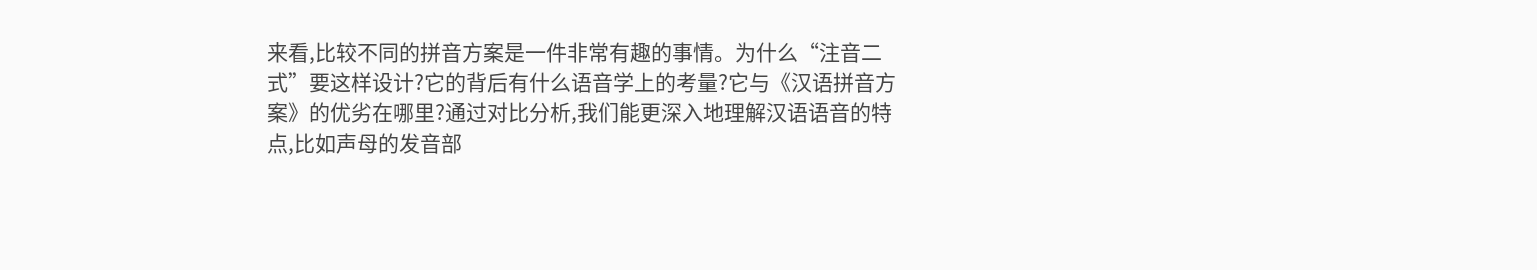来看,比较不同的拼音方案是一件非常有趣的事情。为什么“注音二式”要这样设计?它的背后有什么语音学上的考量?它与《汉语拼音方案》的优劣在哪里?通过对比分析,我们能更深入地理解汉语语音的特点,比如声母的发音部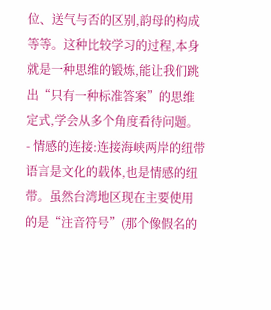位、送气与否的区别,韵母的构成等等。这种比较学习的过程,本身就是一种思维的锻炼,能让我们跳出“只有一种标准答案”的思维定式,学会从多个角度看待问题。
- 情感的连接:连接海峡两岸的纽带 语言是文化的载体,也是情感的纽带。虽然台湾地区现在主要使用的是“注音符号”(那个像假名的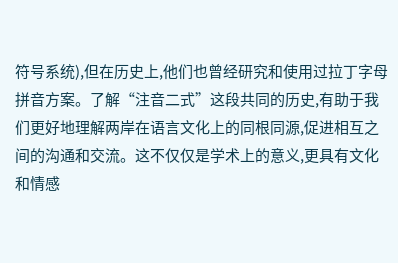符号系统),但在历史上,他们也曾经研究和使用过拉丁字母拼音方案。了解“注音二式”这段共同的历史,有助于我们更好地理解两岸在语言文化上的同根同源,促进相互之间的沟通和交流。这不仅仅是学术上的意义,更具有文化和情感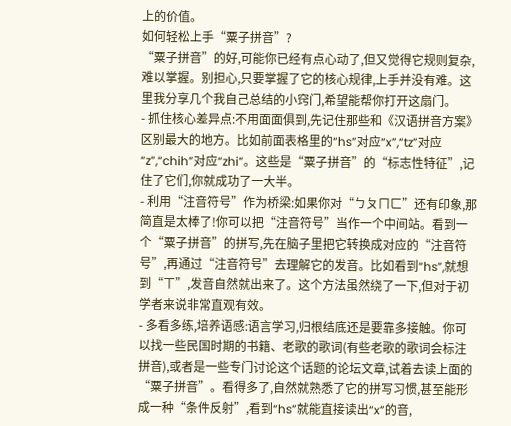上的价值。
如何轻松上手“粟子拼音”?
“粟子拼音”的好,可能你已经有点心动了,但又觉得它规则复杂,难以掌握。别担心,只要掌握了它的核心规律,上手并没有难。这里我分享几个我自己总结的小窍门,希望能帮你打开这扇门。
- 抓住核心差异点:不用面面俱到,先记住那些和《汉语拼音方案》区别最大的地方。比如前面表格里的“hs”对应“x”,“tz”对应“z”,“chih”对应“zhi”。这些是“粟子拼音”的“标志性特征”,记住了它们,你就成功了一大半。
- 利用“注音符号”作为桥梁:如果你对“ㄅㄆㄇㄈ”还有印象,那简直是太棒了!你可以把“注音符号”当作一个中间站。看到一个“粟子拼音”的拼写,先在脑子里把它转换成对应的“注音符号”,再通过“注音符号”去理解它的发音。比如看到“hs”,就想到“ㄒ”,发音自然就出来了。这个方法虽然绕了一下,但对于初学者来说非常直观有效。
- 多看多练,培养语感:语言学习,归根结底还是要靠多接触。你可以找一些民国时期的书籍、老歌的歌词(有些老歌的歌词会标注拼音),或者是一些专门讨论这个话题的论坛文章,试着去读上面的“粟子拼音”。看得多了,自然就熟悉了它的拼写习惯,甚至能形成一种“条件反射”,看到“hs”就能直接读出“x”的音,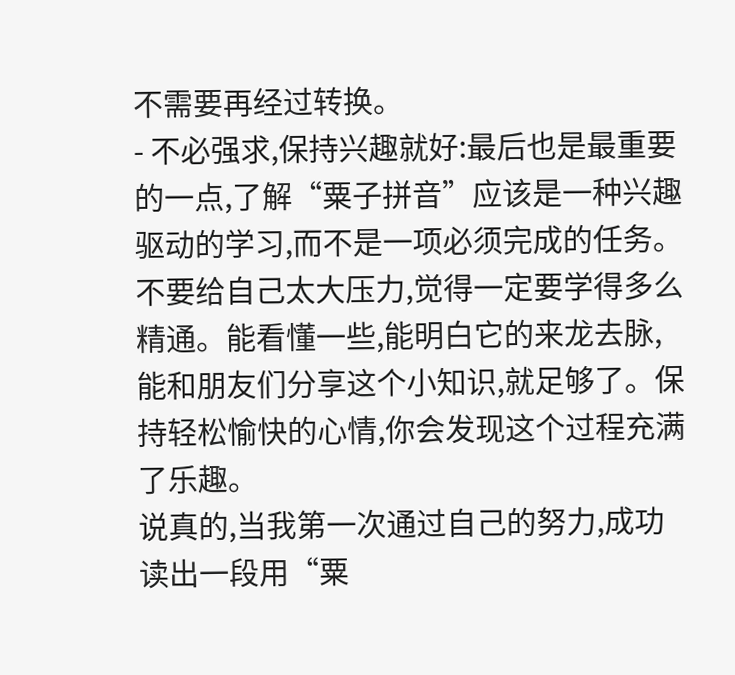不需要再经过转换。
- 不必强求,保持兴趣就好:最后也是最重要的一点,了解“粟子拼音”应该是一种兴趣驱动的学习,而不是一项必须完成的任务。不要给自己太大压力,觉得一定要学得多么精通。能看懂一些,能明白它的来龙去脉,能和朋友们分享这个小知识,就足够了。保持轻松愉快的心情,你会发现这个过程充满了乐趣。
说真的,当我第一次通过自己的努力,成功读出一段用“粟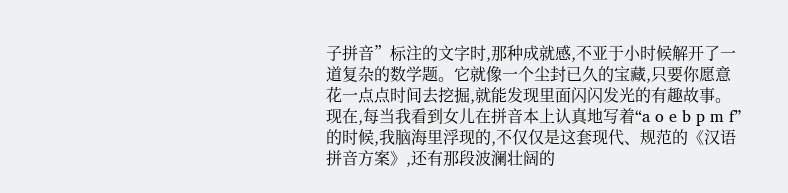子拼音”标注的文字时,那种成就感,不亚于小时候解开了一道复杂的数学题。它就像一个尘封已久的宝藏,只要你愿意花一点点时间去挖掘,就能发现里面闪闪发光的有趣故事。
现在,每当我看到女儿在拼音本上认真地写着“a o e b p m f”的时候,我脑海里浮现的,不仅仅是这套现代、规范的《汉语拼音方案》,还有那段波澜壮阔的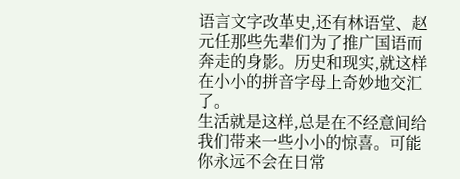语言文字改革史,还有林语堂、赵元任那些先辈们为了推广国语而奔走的身影。历史和现实,就这样在小小的拼音字母上奇妙地交汇了。
生活就是这样,总是在不经意间给我们带来一些小小的惊喜。可能你永远不会在日常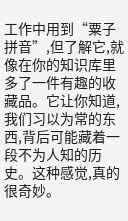工作中用到“粟子拼音”,但了解它,就像在你的知识库里多了一件有趣的收藏品。它让你知道,我们习以为常的东西,背后可能藏着一段不为人知的历史。这种感觉,真的很奇妙。